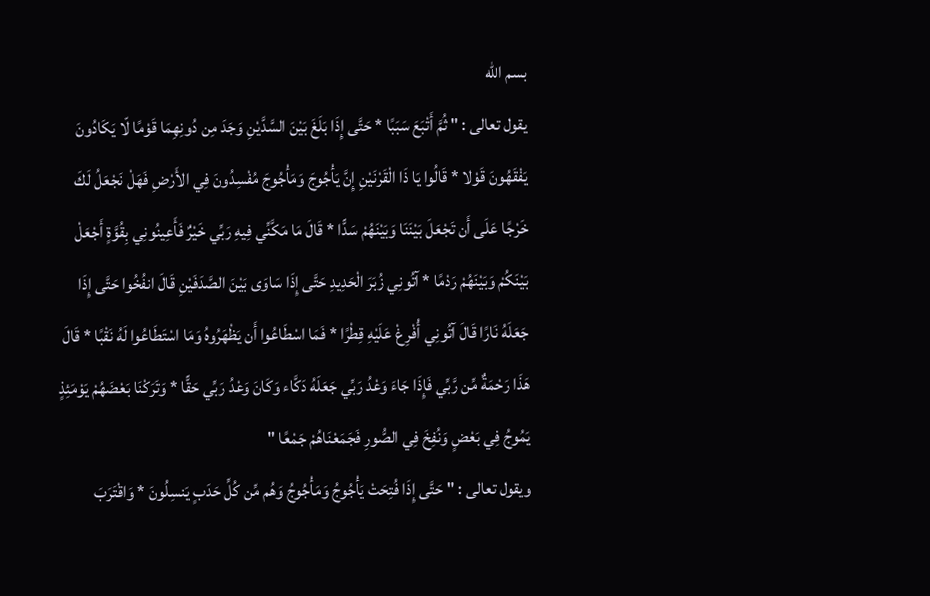بسم الله
يقول تعالى : " ثُمَّ أَتْبَعَ سَبَبًا * حَتَّى إِذَا بَلَغَ بَيْنَ السَّدَّيْنِ وَجَدَ مِن دُونِهِمَا قَوْمًا لّا يَكَادُونَ يَفْقَهُونَ قَوْلا * قَالُوا يَا ذَا الْقَرْنَيْنِ إِنَّ يَأْجُوجَ وَمَأْجُوجَ مُفْسِدُونَ فِي الأَرْضِ فَهَلْ نَجْعَلُ لَكَ خَرْجًا عَلَى أَن تَجْعَلَ بَيْنَنَا وَبَيْنَهُمْ سَدًّا * قَالَ مَا مَكَّنِّي فِيهِ رَبِّي خَيْرٌ فَأَعِينُونِي بِقُوَّةٍ أَجْعَلْ بَيْنَكُمْ وَبَيْنَهُمْ رَدْمًا * آتُونِي زُبَرَ الْحَدِيدِ حَتَّى إِذَا سَاوَى بَيْنَ الصَّدَفَيْنِ قَالَ انفُخُوا حَتَّى إِذَا جَعَلَهُ نَارًا قَالَ آتُونِي أُفْرِغْ عَلَيْهِ قِطْرًا * فَمَا اسْطَاعُوا أَن يَظْهَرُوهُ وَمَا اسْتَطَاعُوا لَهُ نَقْبًا * قَالَ هَذَا رَحْمَةٌ مِّن رَّبِّي فَإِذَا جَاءَ وَعْدُ رَبِّي جَعَلَهُ دَكَّاء وَكَانَ وَعْدُ رَبِّي حَقًّا * وَتَرَكْنَا بَعْضَهُمْ يَوْمَئِذٍ يَمُوجُ فِي بَعْضٍ وَنُفِخَ فِي الصُّورِ فَجَمَعْنَاهُمْ جَمْعًا "
ويقول تعالى : " حَتَّى إِذَا فُتِحَتْ يَأْجُوجُ وَمَأْجُوجُ وَهُم مِّن كُلِّ حَدَبٍ يَنسِلُونَ * وَاقْتَرَبَ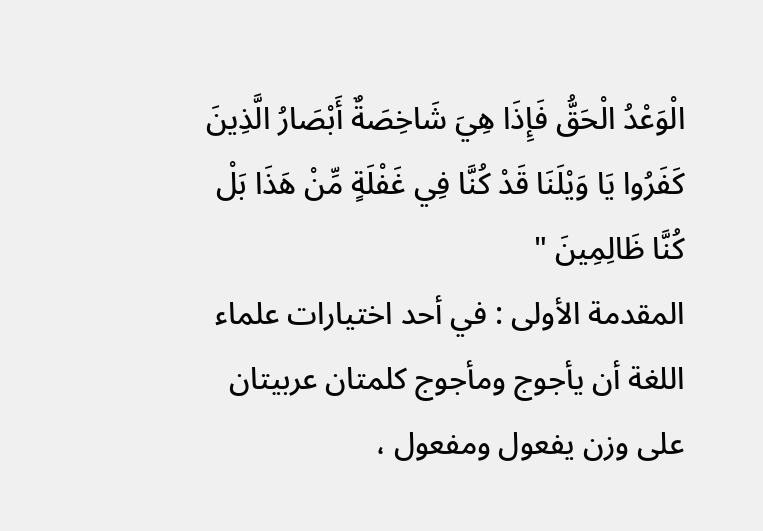الْوَعْدُ الْحَقُّ فَإِذَا هِيَ شَاخِصَةٌ أَبْصَارُ الَّذِينَ كَفَرُوا يَا وَيْلَنَا قَدْ كُنَّا فِي غَفْلَةٍ مِّنْ هَذَا بَلْ كُنَّا ظَالِمِينَ "
المقدمة الأولى : في أحد اختيارات علماء اللغة أن يأجوج ومأجوج كلمتان عربيتان على وزن يفعول ومفعول ،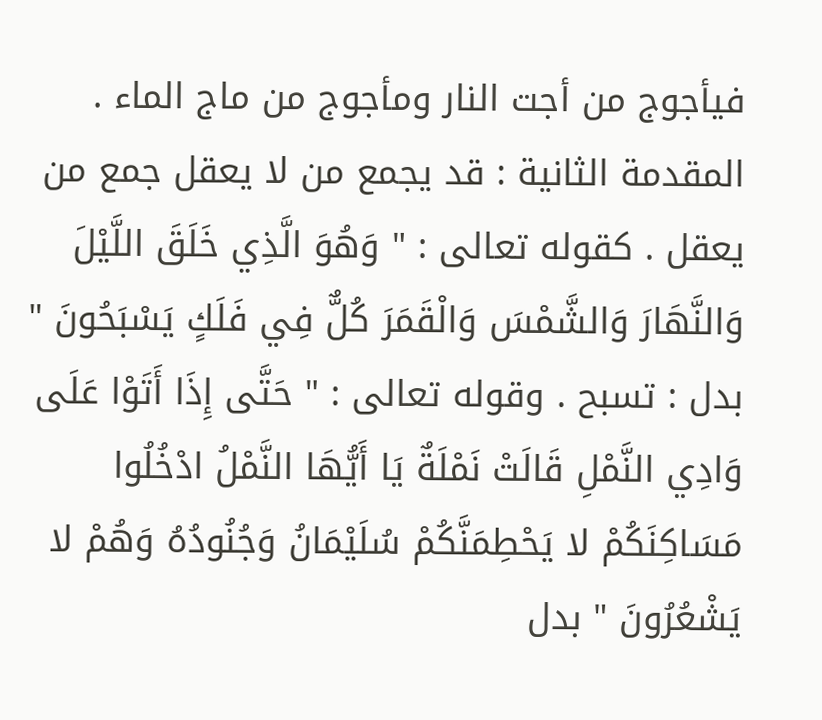فيأجوج من أجت النار ومأجوج من ماج الماء .
المقدمة الثانية : قد يجمع من لا يعقل جمع من يعقل . كقوله تعالى : " وَهُوَ الَّذِي خَلَقَ اللَّيْلَ وَالنَّهَارَ وَالشَّمْسَ وَالْقَمَرَ كُلٌّ فِي فَلَكٍ يَسْبَحُونَ " بدل : تسبح . وقوله تعالى : " حَتَّى إِذَا أَتَوْا عَلَى وَادِي النَّمْلِ قَالَتْ نَمْلَةٌ يَا أَيُّهَا النَّمْلُ ادْخُلُوا مَسَاكِنَكُمْ لا يَحْطِمَنَّكُمْ سُلَيْمَانُ وَجُنُودُهُ وَهُمْ لا يَشْعُرُونَ " بدل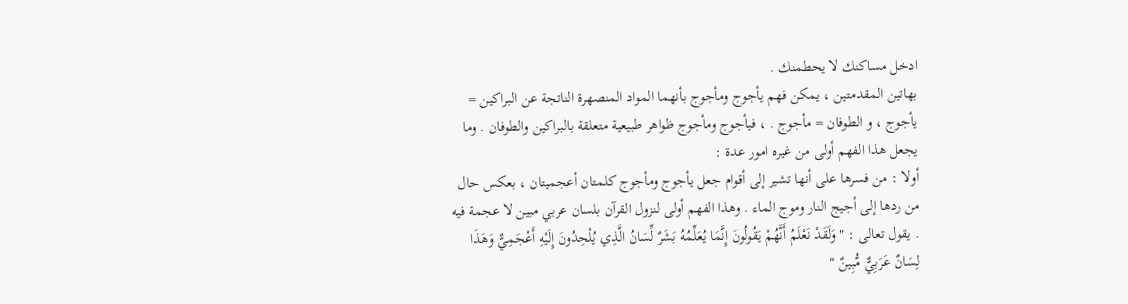ادخل مساكنك لا يحطمنك .
بهاتين المقدمتين ، يمكن فهم يأجوج ومأجوج بأنهما المواد المنصهرة الناتجة عن البراكين = يأجوج ، و الطوفان = مأجوج . ، فيأجوج ومأجوج ظواهر طبيعية متعلقة بالبراكين والطوفان . وما يجعل هذا الفهم أولى من غيره امور عدة :
أولا : من فسرها على أنها تشير إلى أقوام جعل يأجوج ومأجوج كلمتان أعجميتان ، بعكس حال من ردها إلى أجيج النار وموج الماء . وهذا الفهم أولى لنزول القرآن بلسان عربي مبين لا عجمة فيه . يقول تعالى : " وَلَقَدْ نَعْلَمُ أَنَّهُمْ يَقُولُونَ إِنَّمَا يُعَلِّمُهُ بَشَرٌ لِّسَانُ الَّذِي يُلْحِدُونَ إِلَيْهِ أَعْجَمِيٌّ وَهَذَا لِسَانٌ عَرَبِيٌّ مُّبِينٌ "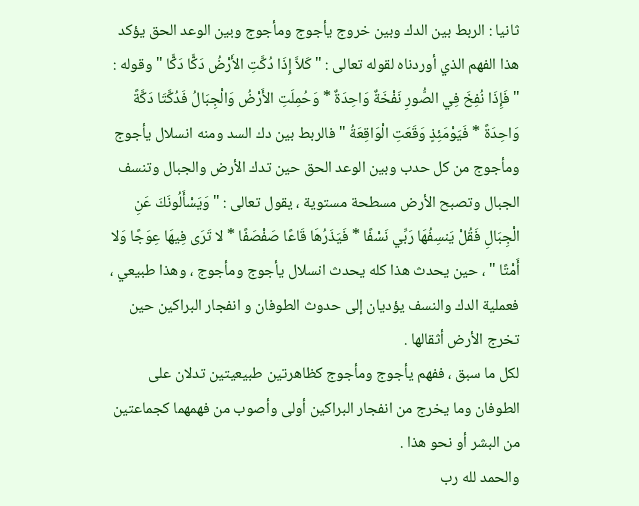ثانيا : الربط بين الدك وبين خروج يأجوج ومأجوج وبين الوعد الحق يؤكد هذا الفهم الذي أوردناه لقوله تعالى : " كَلاَّ إِذَا دُكَّتِ الأَرْضُ دَكًّا دَكًّا " وقوله : " فَإِذَا نُفِخَ فِي الصُّورِ نَفْخَةٌ وَاحِدَةٌ * وَحُمِلَتِ الأَرْضُ وَالْجِبَالُ فَدُكَّتَا دَكَّةً وَاحِدَةً * فَيَوْمَئِذٍ وَقَعَتِ الْوَاقِعَةُ " فالربط بين دك السد ومنه انسلال يأجوج ومأجوج من كل حدب وبين الوعد الحق حين تدك الأرض والجبال وتنسف الجبال وتصبح الأرض مسطحة مستوية ، يقول تعالى : "وَيَسْأَلُونَكَ عَنِ الْجِبَالِ فَقُلْ يَنسِفُهَا رَبِّي نَسْفًا * فَيَذَرُهَا قَاعًا صَفْصَفًا * لا تَرَى فِيهَا عِوَجًا وَلا أَمْتًا " ، حين يحدث هذا كله يحدث انسلال يأجوج ومأجوج ، وهذا طبيعي ، فعملية الدك والنسف يؤديان إلى حدوث الطوفان و انفجار البراكين حين تخرج الأرض أثقالها .
لكل ما سبق ، ففهم يأجوج ومأجوج كظاهرتين طبيعيتين تدلان على الطوفان وما يخرج من انفجار البراكين أولى وأصوب من فهمهما كجماعتين من البشر أو نحو هذا .
والحمد لله رب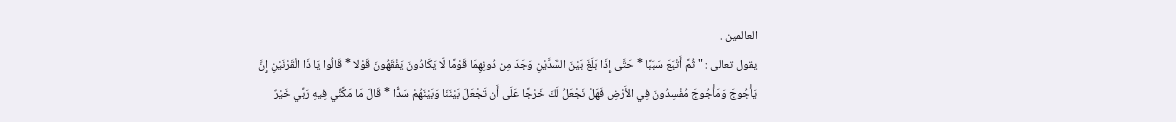العالمين .
يقول تعالى : " ثُمَّ أَتْبَعَ سَبَبًا * حَتَّى إِذَا بَلَغَ بَيْنَ السَّدَّيْنِ وَجَدَ مِن دُونِهِمَا قَوْمًا لّا يَكَادُونَ يَفْقَهُونَ قَوْلا * قَالُوا يَا ذَا الْقَرْنَيْنِ إِنَّ يَأْجُوجَ وَمَأْجُوجَ مُفْسِدُونَ فِي الأَرْضِ فَهَلْ نَجْعَلُ لَكَ خَرْجًا عَلَى أَن تَجْعَلَ بَيْنَنَا وَبَيْنَهُمْ سَدًّا * قَالَ مَا مَكَّنِّي فِيهِ رَبِّي خَيْرٌ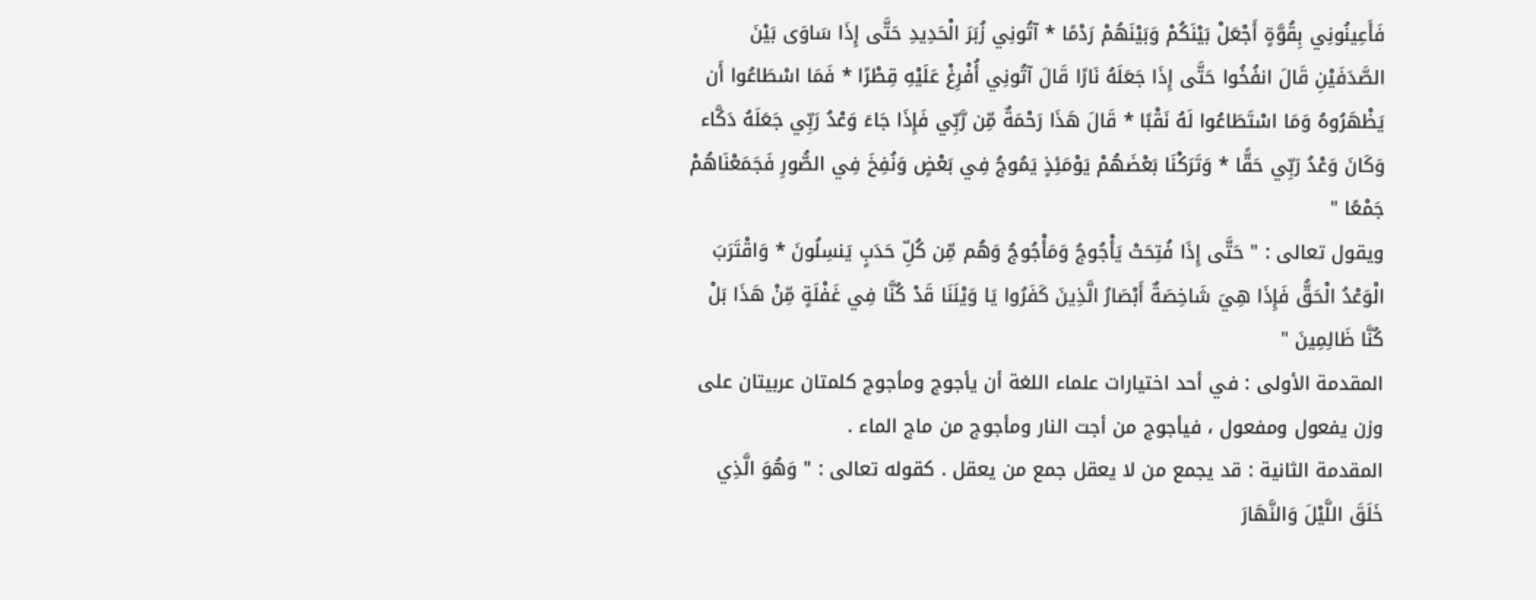فَأَعِينُونِي بِقُوَّةٍ أَجْعَلْ بَيْنَكُمْ وَبَيْنَهُمْ رَدْمًا * آتُونِي زُبَرَ الْحَدِيدِ حَتَّى إِذَا سَاوَى بَيْنَ الصَّدَفَيْنِ قَالَ انفُخُوا حَتَّى إِذَا جَعَلَهُ نَارًا قَالَ آتُونِي أُفْرِغْ عَلَيْهِ قِطْرًا * فَمَا اسْطَاعُوا أَن يَظْهَرُوهُ وَمَا اسْتَطَاعُوا لَهُ نَقْبًا * قَالَ هَذَا رَحْمَةٌ مِّن رَّبِّي فَإِذَا جَاءَ وَعْدُ رَبِّي جَعَلَهُ دَكَّاء وَكَانَ وَعْدُ رَبِّي حَقًّا * وَتَرَكْنَا بَعْضَهُمْ يَوْمَئِذٍ يَمُوجُ فِي بَعْضٍ وَنُفِخَ فِي الصُّورِ فَجَمَعْنَاهُمْ جَمْعًا "
ويقول تعالى : " حَتَّى إِذَا فُتِحَتْ يَأْجُوجُ وَمَأْجُوجُ وَهُم مِّن كُلِّ حَدَبٍ يَنسِلُونَ * وَاقْتَرَبَ الْوَعْدُ الْحَقُّ فَإِذَا هِيَ شَاخِصَةٌ أَبْصَارُ الَّذِينَ كَفَرُوا يَا وَيْلَنَا قَدْ كُنَّا فِي غَفْلَةٍ مِّنْ هَذَا بَلْ كُنَّا ظَالِمِينَ "
المقدمة الأولى : في أحد اختيارات علماء اللغة أن يأجوج ومأجوج كلمتان عربيتان على وزن يفعول ومفعول ، فيأجوج من أجت النار ومأجوج من ماج الماء .
المقدمة الثانية : قد يجمع من لا يعقل جمع من يعقل . كقوله تعالى : " وَهُوَ الَّذِي خَلَقَ اللَّيْلَ وَالنَّهَارَ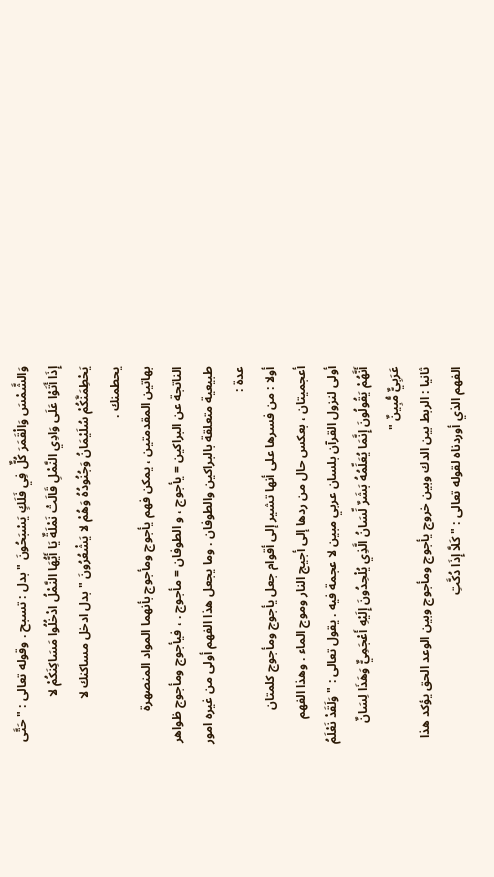وَالشَّمْسَ وَالْقَمَرَ كُلٌّ فِي فَلَكٍ يَسْبَحُونَ " بدل : تسبح . وقوله تعالى : " حَتَّى إِذَا أَتَوْا عَلَى وَادِي النَّمْلِ قَالَتْ نَمْلَةٌ يَا أَيُّهَا النَّمْلُ ادْخُلُوا مَسَاكِنَكُمْ لا يَحْطِمَنَّكُمْ سُلَيْمَانُ وَجُنُودُهُ وَهُمْ لا يَشْعُرُونَ " بدل ادخل مساكنك لا يحطمنك .
بهاتين المقدمتين ، يمكن فهم يأجوج ومأجوج بأنهما المواد المنصهرة الناتجة عن البراكين = يأجوج ، و الطوفان = مأجوج . ، فيأجوج ومأجوج ظواهر طبيعية متعلقة بالبراكين والطوفان . وما يجعل هذا الفهم أولى من غيره امور عدة :
أولا : من فسرها على أنها تشير إلى أقوام جعل يأجوج ومأجوج كلمتان أعجميتان ، بعكس حال من ردها إلى أجيج النار وموج الماء . وهذا الفهم أولى لنزول القرآن بلسان عربي مبين لا عجمة فيه . يقول تعالى : " وَلَقَدْ نَعْلَمُ أَنَّهُمْ يَقُولُونَ إِنَّمَا يُعَلِّمُهُ بَشَرٌ لِّسَانُ الَّذِي يُلْحِدُونَ إِلَيْهِ أَعْجَمِيٌّ وَهَذَا لِسَانٌ عَرَبِيٌّ مُّبِينٌ "
ثانيا : الربط بين الدك وبين خروج يأجوج ومأجوج وبين الوعد الحق يؤكد هذا الفهم الذي أوردناه لقوله تعالى : " كَلاَّ إِذَا دُكَّتِ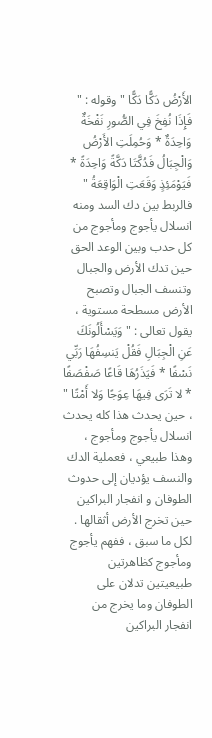الأَرْضُ دَكًّا دَكًّا " وقوله : " فَإِذَا نُفِخَ فِي الصُّورِ نَفْخَةٌ وَاحِدَةٌ * وَحُمِلَتِ الأَرْضُ وَالْجِبَالُ فَدُكَّتَا دَكَّةً وَاحِدَةً * فَيَوْمَئِذٍ وَقَعَتِ الْوَاقِعَةُ " فالربط بين دك السد ومنه انسلال يأجوج ومأجوج من كل حدب وبين الوعد الحق حين تدك الأرض والجبال وتنسف الجبال وتصبح الأرض مسطحة مستوية ، يقول تعالى : "وَيَسْأَلُونَكَ عَنِ الْجِبَالِ فَقُلْ يَنسِفُهَا رَبِّي نَسْفًا * فَيَذَرُهَا قَاعًا صَفْصَفًا * لا تَرَى فِيهَا عِوَجًا وَلا أَمْتًا " ، حين يحدث هذا كله يحدث انسلال يأجوج ومأجوج ، وهذا طبيعي ، فعملية الدك والنسف يؤديان إلى حدوث الطوفان و انفجار البراكين حين تخرج الأرض أثقالها .
لكل ما سبق ، ففهم يأجوج ومأجوج كظاهرتين طبيعيتين تدلان على الطوفان وما يخرج من انفجار البراكين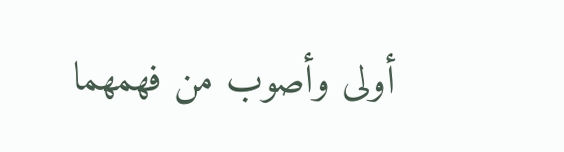أولى وأصوب من فهمهما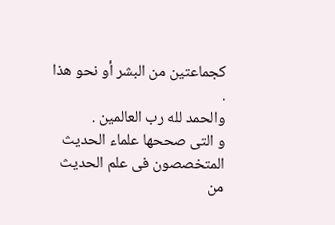كجماعتين من البشر أو نحو هذا .
والحمد لله رب العالمين .
و التى صححها علماء الحديث المتخصصون فى علم الحديث من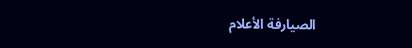الصيارفة الأعلام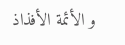و الأئمة الأفذاذ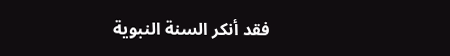فقد أنكر السنة النبوية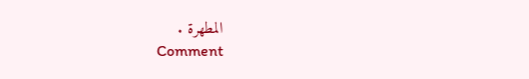المطهرة .
Comment